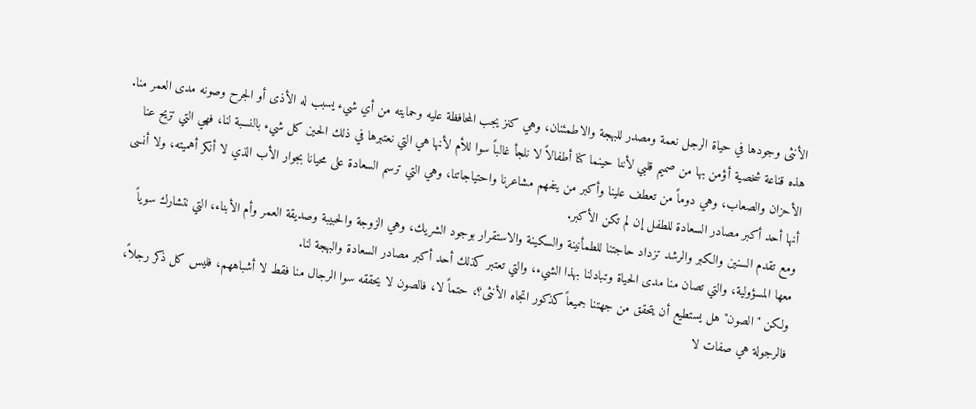الأنثى وجودها في حياة الرجل نعمة ومصدر للبهجة والاطمئنان، وهي كنز يجب المحافظة عليه وحمايته من أي شيء يسبب له الأذى أو الجرح وصونه مدى العمر منا.
هذه قناعة شخصية أؤمن بها من صميم قلبي لأننا حينما كنا أطفالاً لا نلجأ غالباً سوا للأم لأنها هي التي نعتبرها في ذلك الحين كل شيء بالنسبة لنا، فهي التي تزيح عنا الأحزان والصعاب، وهي دوماً من تعطف علينا وأكبر من يتفهم مشاعرنا واحتياجاتنا، وهي التي ترسم السعادة على محيانا بجوار الأب الذي لا أنكر أهميته، ولا أنسى أنها أحد أكبر مصادر السعادة للطفل إن لم تكن الأكبر.
ومع تقدم السنين والكبر والرشد تزداد حاجتنا للطمأنينة والسكينة والاستقرار بوجود الشريك، وهي الزوجة والحبيبة وصديقة العمر وأم الأبناء، التي نتشارك سوياً معها المسؤولية، والتي تصان منا مدى الحياة وتبادلنا بهذا الشيء، والتي تعتبر كذلك أحد أكبر مصادر السعادة والبهجة لنا.
ولكن "الصون" هل يستطيع أن يتحقق من جهتنا جميعاً كذكور اتجاه الأنثى؟، حتماً لا، فالصون لا يحققه سوا الرجال منا فقط لا أشباههم، فليس كل ذكر رجلاً، فالرجولة هي صفات لا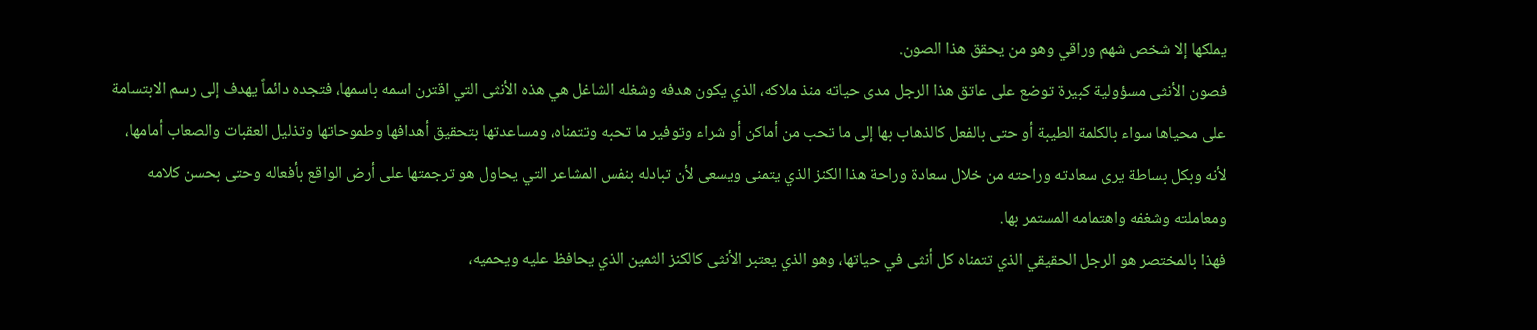يملكها إلا شخص شهم وراقي وهو من يحقق هذا الصون.
فصون الأنثى مسؤولية كبيرة توضع على عاتق هذا الرجل مدى حياته منذ ملاكه، الذي يكون هدفه وشغله الشاغل هي هذه الأنثى التي اقترن اسمه باسمها، فتجده دائماً يهدف إلى رسم الابتسامة على محياها سواء بالكلمة الطيبة أو حتى بالفعل كالذهاب بها إلى ما تحب من أماكن أو شراء وتوفير ما تحبه وتتمناه، ومساعدتها بتحقيق أهدافها وطموحاتها وتذليل العقبات والصعاب أمامها، لأنه وبكل بساطة يرى سعادته وراحته من خلال سعادة وراحة هذا الكنز الذي يتمنى ويسعى لأن تبادله بنفس المشاعر التي يحاول هو ترجمتها على أرض الواقع بأفعاله وحتى بحسن كلامه ومعاملته وشغفه واهتمامه المستمر بها.
فهذا بالمختصر هو الرجل الحقيقي الذي تتمناه كل أنثى في حياتها، وهو الذي يعتبر الأنثى كالكنز الثمين الذي يحافظ عليه ويحميه،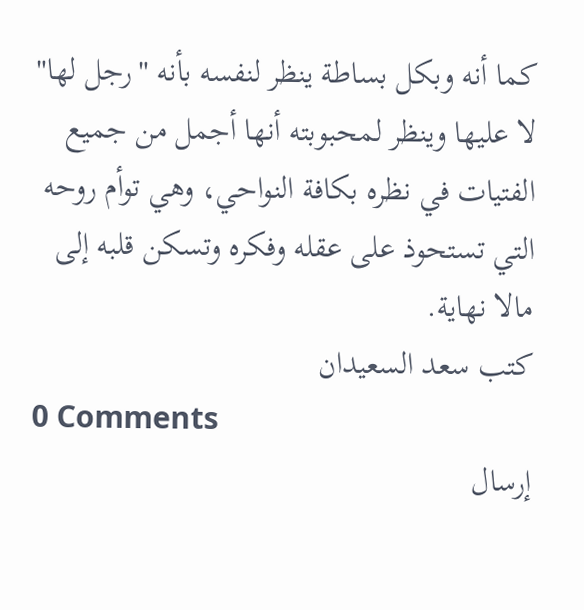كما أنه وبكل بساطة ينظر لنفسه بأنه "رجل لها" لا عليها وينظر لمحبوبته أنها أجمل من جميع الفتيات في نظره بكافة النواحي، وهي توأم روحه التي تستحوذ على عقله وفكره وتسكن قلبه إلى مالا نهاية.
كتب سعد السعيدان
0 Comments
إرسال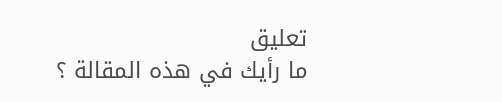تعليق
ما رأيك في هذه المقالة ؟